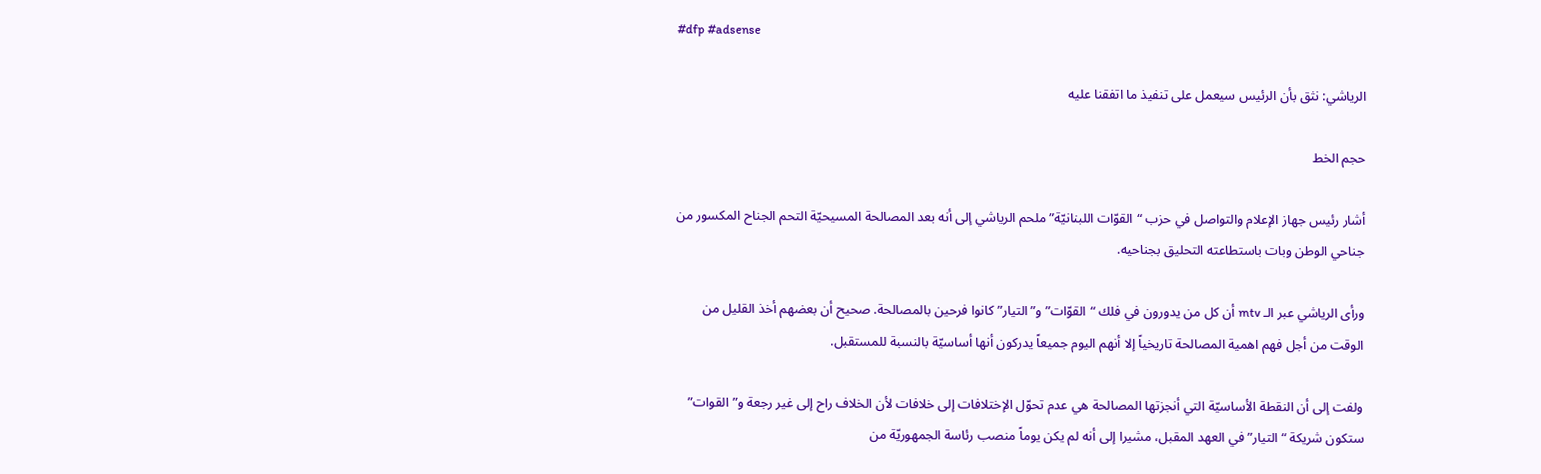#dfp #adsense

الرياشي: نثق بأن الرئيس سيعمل على تنفيذ ما اتفقنا عليه

حجم الخط

أشار رئيس جهاز الإعلام والتواصل في حزب “القوّات اللبنانيّة” ملحم الرياشي إلى أنه بعد المصالحة المسيحيّة التحم الجناح المكسور من جناحي الوطن وبات باستطاعته التحليق بجناحيه.

ورأى الرياشي عبر الـ mtv أن كل من يدورون في فلك “القوّات” و”التيار” كانوا فرحين بالمصالحة. صحيح أن بعضهم أخذ القليل من الوقت من أجل فهم اهمية المصالحة تاريخياً إلا أنهم اليوم جميعاً يدركون أنها أساسيّة بالنسبة للمستقبل.

ولفت إلى أن النقطة الأساسيّة التي أنجزتها المصالحة هي عدم تحوّل الإختلافات إلى خلافات لأن الخلاف راح إلى غير رجعة و”القوات” ستكون شريكة “التيار” في العهد المقبل، مشيرا إلى أنه لم يكن يوماً منصب رئاسة الجمهوريّة من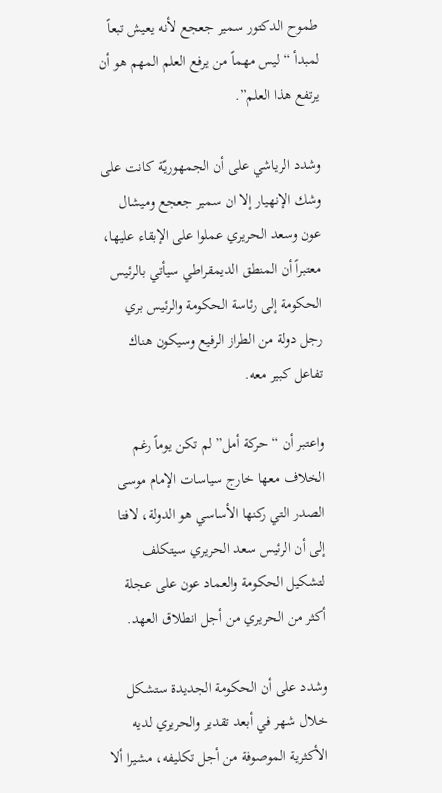طموح الدكتور سمير جعجع لأنه يعيش تبعاً لمبدأ “ليس مهماً من يرفع العلم المهم هو أن يرتفع هذا العلم”.

وشدد الرياشي على أن الجمهوريّة كانت على وشك الإنهيار إلا ان سمير جعجع وميشال عون وسعد الحريري عملوا على الإبقاء عليها، معتبراً أن المنطق الديمقراطي سيأتي بالرئيس الحكومة إلى رئاسة الحكومة والرئيس بري رجل دولة من الطراز الرفيع وسيكون هناك تفاعل كبير معه.

واعتبر أن “حركة أمل” لم تكن يوماً رغم الخلاف معها خارج سياسات الإمام موسى الصدر التي ركنها الأساسي هو الدولة، لافتا إلى أن الرئيس سعد الحريري سيتكلف لتشكيل الحكومة والعماد عون على عجلة أكثر من الحريري من أجل انطلاق العهد.

وشدد على أن الحكومة الجديدة ستشكل خلال شهر في أبعد تقدير والحريري لديه الأكثرية الموصوفة من أجل تكليفه، مشيرا ألا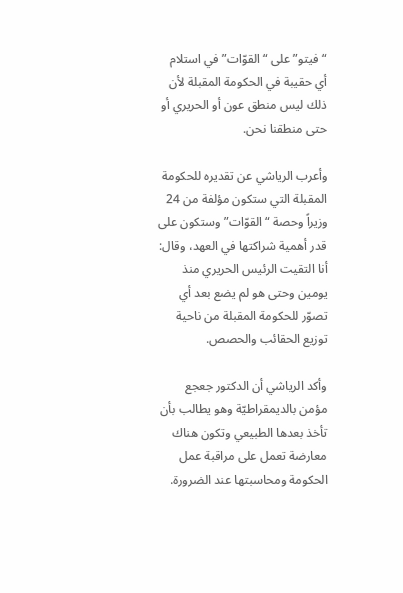“فيتو” على “القوّات” في استلام أي حقيبة في الحكومة المقبلة لأن ذلك ليس منطق عون أو الحريري أو حتى منطقنا نحن.

وأعرب الرياشي عن تقديره للحكومة المقبلة التي ستكون مؤلفة من 24 وزيراً وحصة “القوّات” وستكون على قدر أهمية شراكتها في العهد، وقال:  أنا التقيت الرئيس الحريري منذ يومين وحتى هو لم يضع بعد أي تصوّر للحكومة المقبلة من ناحية توزيع الحقائب والحصص.

وأكد الرياشي أن الدكتور جعجع مؤمن بالديمقراطيّة وهو يطالب بأن تأخذ بعدها الطبيعي وتكون هناك معارضة تعمل على مراقبة عمل الحكومة ومحاسبتها عند الضرورة.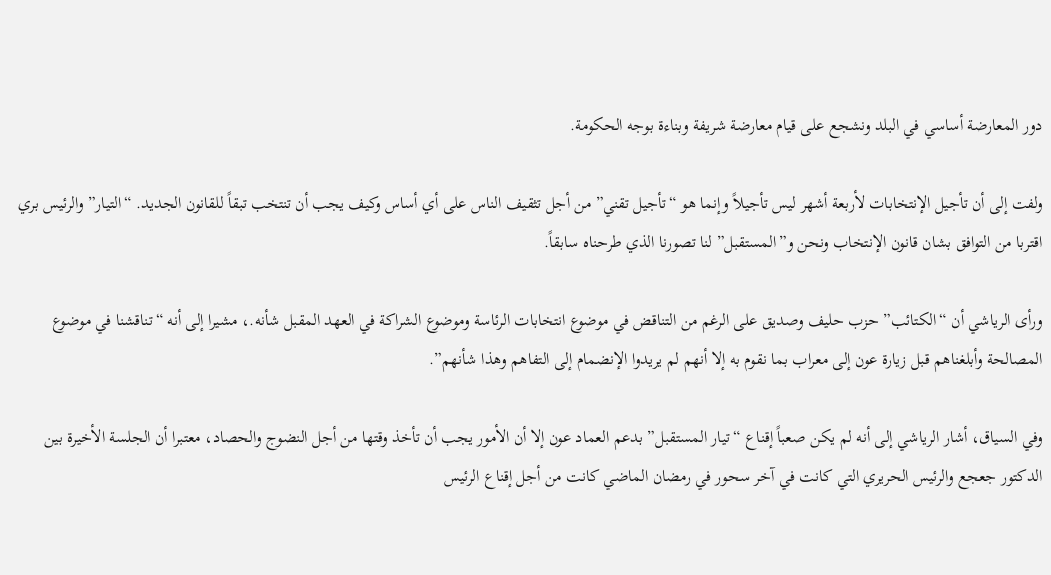دور المعارضة أساسي في البلد ونشجع على قيام معارضة شريفة وبناءة بوجه الحكومة.

ولفت إلى أن تأجيل الإنتخابات لأربعة أشهر ليس تأجيلاً وإنما هو “تأجيل تقني” من أجل تثقيف الناس على أي أساس وكيف يجب أن تنتخب تبقاً للقانون الجديد. “التيار” والرئيس بري اقتربا من التوافق بشان قانون الإنتخاب ونحن و”المستقبل” لنا تصورنا الذي طرحناه سابقاً.

ورأى الرياشي أن “الكتائب” حزب حليف وصديق على الرغم من التناقض في موضوع انتخابات الرئاسة وموضوع الشراكة في العهد المقبل شأنه.، مشيرا إلى أنه “تناقشنا في موضوع المصالحة وأبلغناهم قبل زيارة عون إلى معراب بما نقوم به إلا أنهم لم يريدوا الإنضمام إلى التفاهم وهذا شأنهم”.

وفي السياق، أشار الرياشي إلى أنه لم يكن صعباً إقناع “تيار المستقبل” بدعم العماد عون إلا أن الأمور يجب أن تأخذ وقتها من أجل النضوج والحصاد، معتبرا أن الجلسة الأخيرة بين الدكتور جعجع والرئيس الحريري التي كانت في آخر سحور في رمضان الماضي كانت من أجل إقناع الرئيس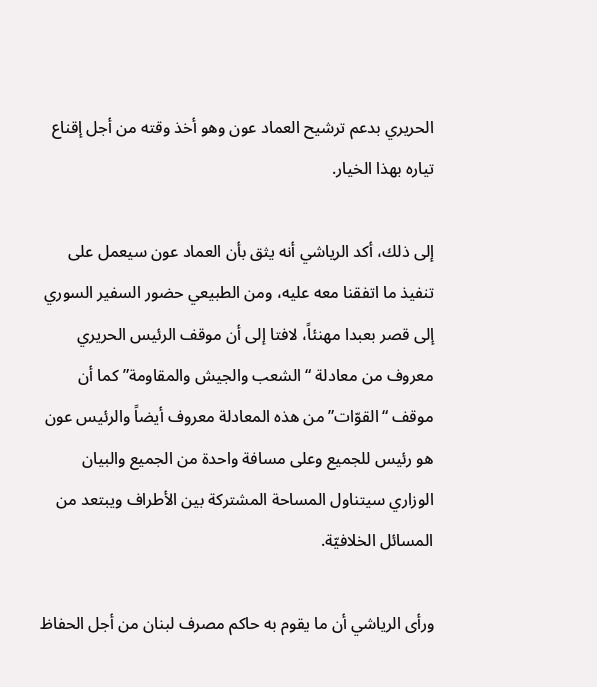الحريري بدعم ترشيح العماد عون وهو أخذ وقته من أجل إقناع تياره بهذا الخيار.

إلى ذلك، أكد الرياشي أنه يثق بأن العماد عون سيعمل على تنفيذ ما اتفقنا معه عليه، ومن الطبيعي حضور السفير السوري إلى قصر بعبدا مهنئاً، لافتا إلى أن موقف الرئيس الحريري معروف من معادلة “الشعب والجيش والمقاومة” كما أن موقف “القوّات” من هذه المعادلة معروف أيضاً والرئيس عون هو رئيس للجميع وعلى مسافة واحدة من الجميع والبيان الوزاري سيتناول المساحة المشتركة بين الأطراف ويبتعد من المسائل الخلافيّة.

ورأى الرياشي أن ما يقوم به حاكم مصرف لبنان من أجل الحفاظ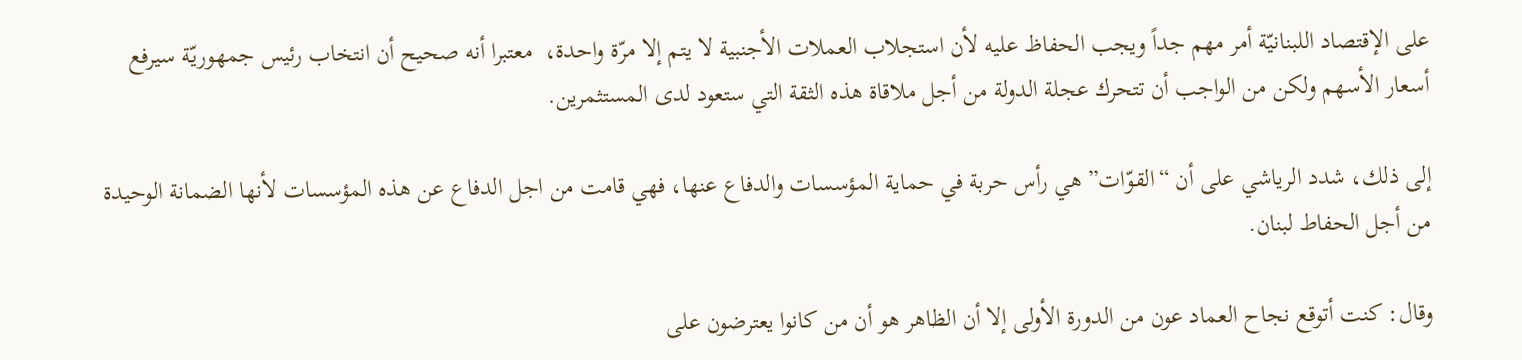على الإقتصاد اللبنانيّة أمر مهم جداً ويجب الحفاظ عليه لأن استجلاب العملات الأجنبية لا يتم إلا مرّة واحدة،  معتبرا أنه صحيح أن انتخاب رئيس جمهوريّة سيرفع أسعار الأسهم ولكن من الواجب أن تتحرك عجلة الدولة من أجل ملاقاة هذه الثقة التي ستعود لدى المستثمرين.

إلى ذلك، شدد الرياشي على أن “القوّات” هي رأس حربة في حماية المؤسسات والدفاع عنها، فهي قامت من اجل الدفاع عن هذه المؤسسات لأنها الضمانة الوحيدة من أجل الحفاط لبنان.

وقال: كنت أتوقع نجاح العماد عون من الدورة الأولى إلا أن الظاهر هو أن من كانوا يعترضون على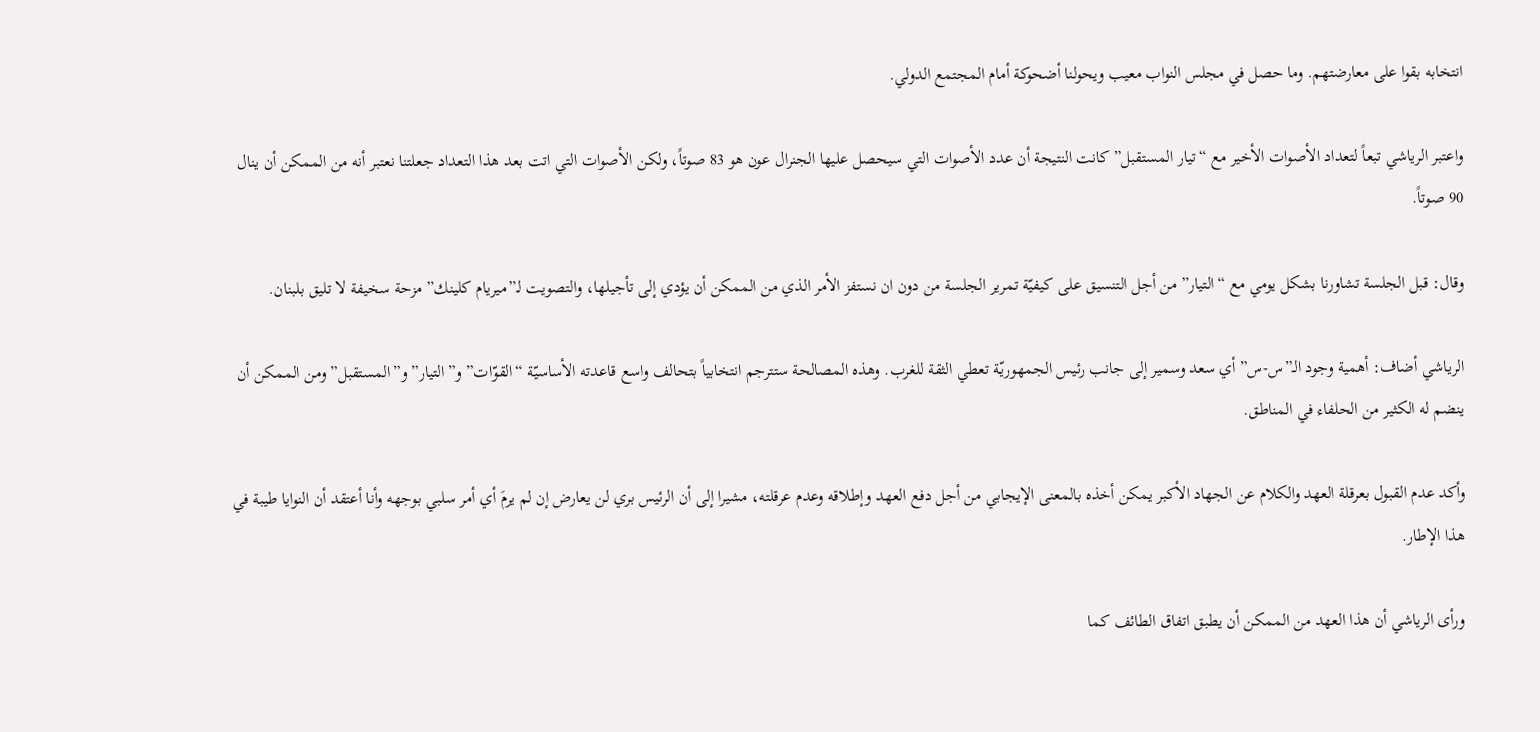انتخابه بقوا على معارضتهم. وما حصل في مجلس النواب معيب ويحولنا أضحوكة أمام المجتمع الدولي.

واعتبر الرياشي تبعاً لتعداد الأصوات الأخير مع “تيار المستقبل” كانت النتيجة أن عدد الأصوات التي سيحصل عليها الجنرال عون هو 83 صوتاً، ولكن الأصوات التي اتت بعد هذا التعداد جعلتنا نعتبر أنه من الممكن أن ينال 90 صوتاً.

وقال: قبل الجلسة تشاورنا بشكل يومي مع “التيار” من أجل التنسيق على كيفيّة تمرير الجلسة من دون ان نستفز الأمر الذي من الممكن أن يؤدي إلى تأجيلها، والتصويت لـ”ميريام كلينك” مزحة سخيفة لا تليق بلبنان.

الرياشي أضاف: أهمية وجود الـ”س-س” أي سعد وسمير إلى جانب رئيس الجمهوريّة تعطي الثقة للغرب. وهذه المصالحة ستترجم انتخابياً بتحالف واسع قاعدته الأساسيّة “القوّات” و”التيار” و”المستقبل” ومن الممكن أن ينضم له الكثير من الحلفاء في المناطق.

وأكد عدم القبول بعرقلة العهد والكلام عن الجهاد الأكبر يمكن أخذه بالمعنى الإيجابي من أجل دفع العهد وإطلاقه وعدم عرقلته، مشيرا إلى أن الرئيس بري لن يعارض إن لم يرمَ أي أمر سلبي بوجهه وأنا أعتقد أن النوايا طيبة في هذا الإطار.

ورأى الرياشي أن هذا العهد من الممكن أن يطبق اتفاق الطائف كما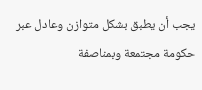يجب أن يطبق بشكل متوازن وعادل عبر حكومة مجتمعة وبمناصفة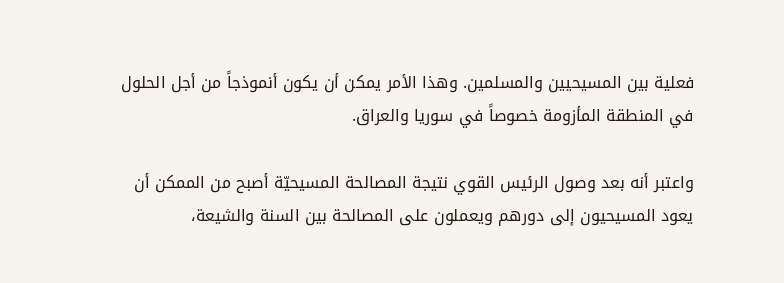فعلية بين المسيحيين والمسلمين. وهذا الأمر يمكن أن يكون أنموذجاً من أجل الحلول في المنطقة المأزومة خصوصاً في سوريا والعراق.

واعتبر أنه بعد وصول الرئيس القوي نتيجة المصالحة المسيحيّة أصبح من الممكن أن يعود المسيحيون إلى دورهم ويعملون على المصالحة بين السنة والشيعة،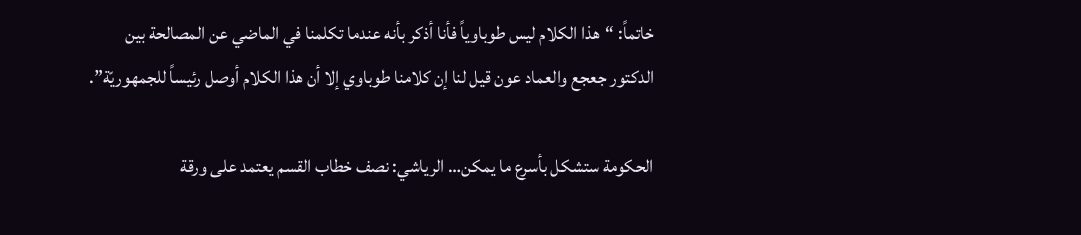خاتماً: “هذا الكلام ليس طوباوياً فأنا أذكر بأنه عندما تكلمنا في الماضي عن المصالحة بين الدكتور جعجع والعماد عون قيل لنا إن كلامنا طوباوي إلا أن هذا الكلام أوصل رئيساً للجمهوريّة”.

الحكومة ستشكل بأسرع ما يمكن… الرياشي: نصف خطاب القسم يعتمد على ورقة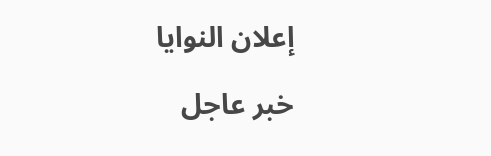إعلان النوايا

خبر عاجل